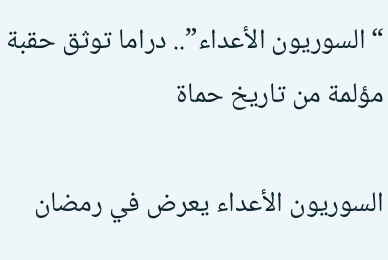“السوريون الأعداء”.. دراما توثق حقبة مؤلمة من تاريخ حماة

السوريون الأعداء يعرض في رمضان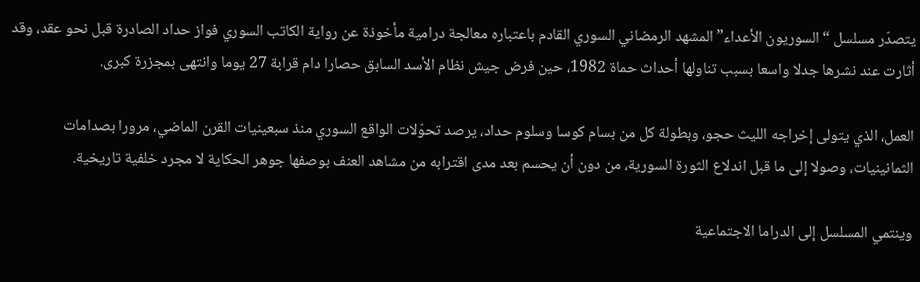يتصدّر مسلسل “السوريون الأعداء” المشهد الرمضاني السوري القادم باعتباره معالجة درامية مأخوذة عن رواية الكاتب السوري فواز حداد الصادرة قبل نحو عقد، وقد أثارت عند نشرها جدلا واسعا بسبب تناولها أحداث حماة 1982، حين فرض جيش نظام الأسد السابق حصارا دام قرابة 27 يوما وانتهى بمجزرة كبرى.

العمل، الذي يتولى إخراجه الليث حجو، وبطولة كل من بسام كوسا وسلوم حداد، يرصد تحوّلات الواقع السوري منذ سبعينيات القرن الماضي، مرورا بصدامات الثمانينيات، وصولا إلى ما قبل اندلاع الثورة السورية، من دون أن يحسم بعد مدى اقترابه من مشاهد العنف بوصفها جوهر الحكاية لا مجرد خلفية تاريخية.

وينتمي المسلسل إلى الدراما الاجتماعية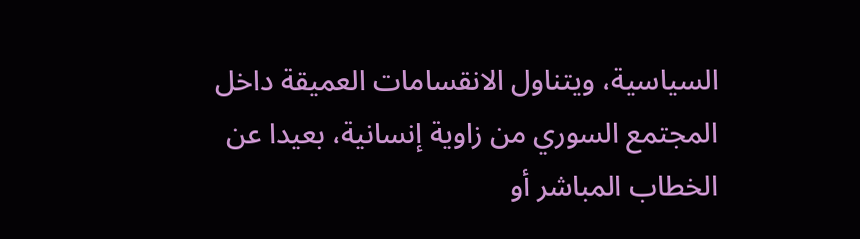السياسية، ويتناول الانقسامات العميقة داخل المجتمع السوري من زاوية إنسانية، بعيدا عن الخطاب المباشر أو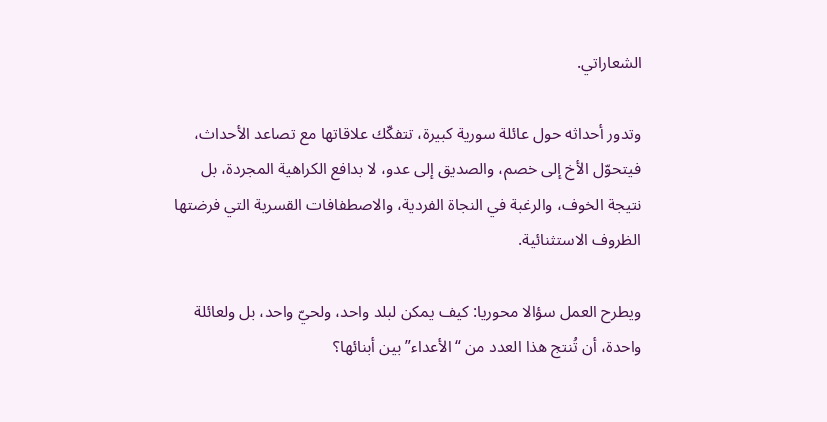الشعاراتي.

وتدور أحداثه حول عائلة سورية كبيرة، تتفكّك علاقاتها مع تصاعد الأحداث، فيتحوّل الأخ إلى خصم، والصديق إلى عدو، لا بدافع الكراهية المجردة، بل نتيجة الخوف، والرغبة في النجاة الفردية، والاصطفافات القسرية التي فرضتها الظروف الاستثنائية.

ويطرح العمل سؤالا محوريا: كيف يمكن لبلد واحد، ولحيّ واحد، بل ولعائلة واحدة، أن تُنتج هذا العدد من “الأعداء” بين أبنائها؟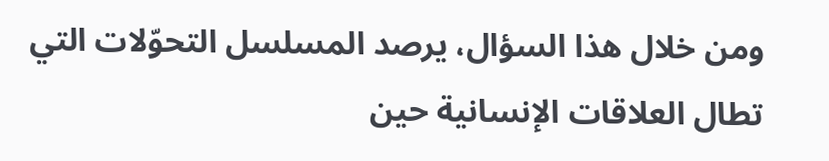ومن خلال هذا السؤال، يرصد المسلسل التحوّلات التي تطال العلاقات الإنسانية حين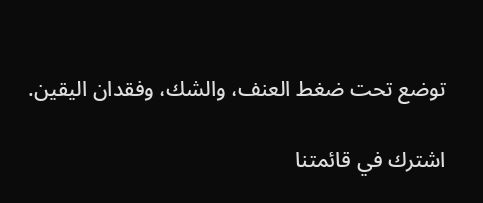توضع تحت ضغط العنف، والشك، وفقدان اليقين.

اشترك في قائمتنا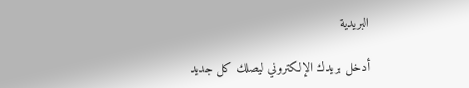البريدية

أدخل بريدك الإلكتروني ليصلك كل جديد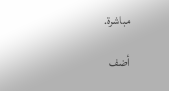مباشرة.

أضف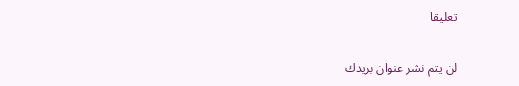تعليقا

لن يتم نشر عنوان بريدك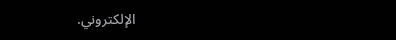الإلكتروني.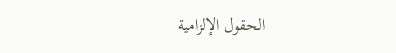الحقول الإلزامية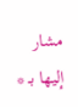مشار إليها بـ *